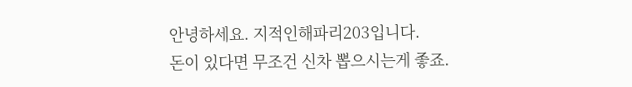안녕하세요. 지적인해파리203입니다.
돈이 있다면 무조건 신차 뽑으시는게 좋죠.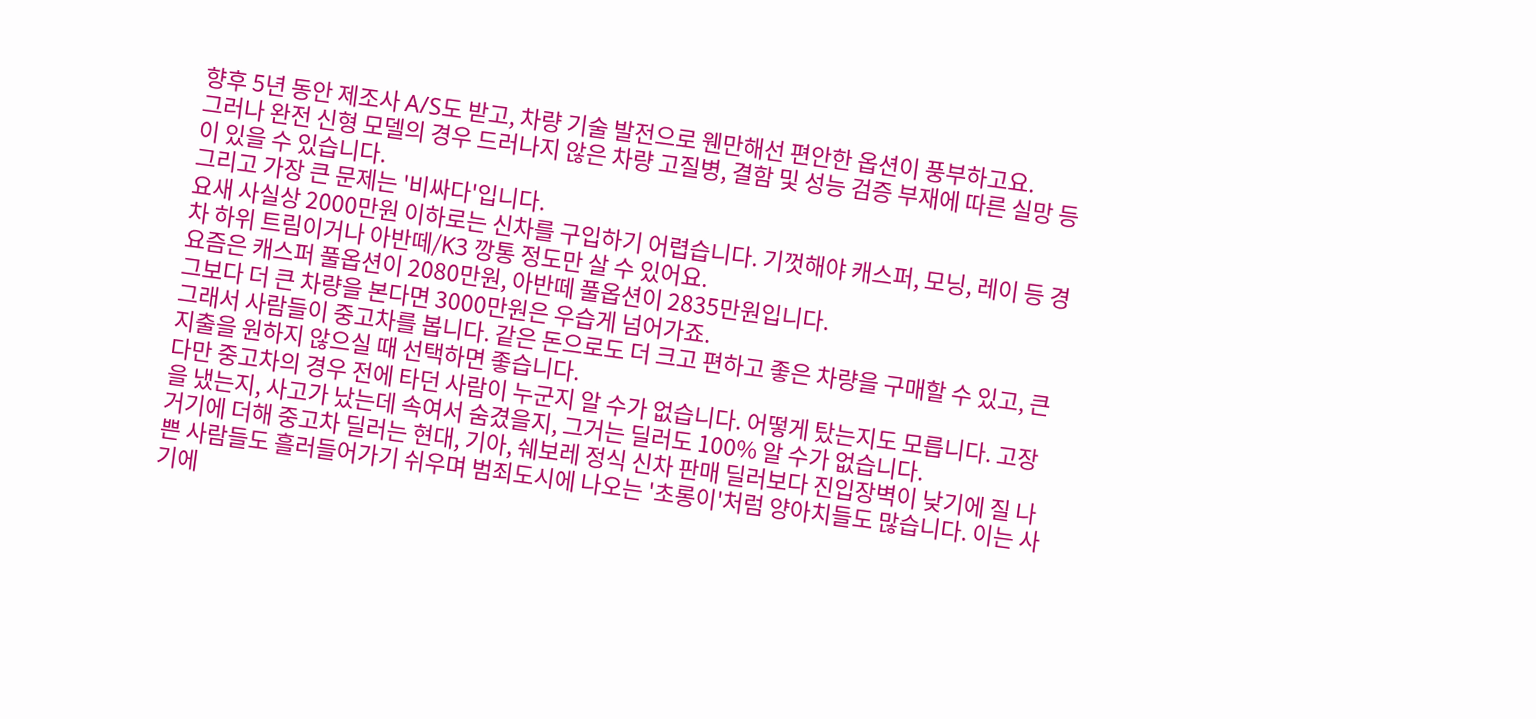향후 5년 동안 제조사 A/S도 받고, 차량 기술 발전으로 웬만해선 편안한 옵션이 풍부하고요.
그러나 완전 신형 모델의 경우 드러나지 않은 차량 고질병, 결함 및 성능 검증 부재에 따른 실망 등이 있을 수 있습니다.
그리고 가장 큰 문제는 '비싸다'입니다.
요새 사실상 2000만원 이하로는 신차를 구입하기 어렵습니다. 기껏해야 캐스퍼, 모닝, 레이 등 경차 하위 트림이거나 아반떼/K3 깡통 정도만 살 수 있어요.
요즘은 캐스퍼 풀옵션이 2080만원, 아반떼 풀옵션이 2835만원입니다.
그보다 더 큰 차량을 본다면 3000만원은 우습게 넘어가죠.
그래서 사람들이 중고차를 봅니다. 같은 돈으로도 더 크고 편하고 좋은 차량을 구매할 수 있고, 큰 지출을 원하지 않으실 때 선택하면 좋습니다.
다만 중고차의 경우 전에 타던 사람이 누군지 알 수가 없습니다. 어떻게 탔는지도 모릅니다. 고장을 냈는지, 사고가 났는데 속여서 숨겼을지, 그거는 딜러도 100% 알 수가 없습니다.
거기에 더해 중고차 딜러는 현대, 기아, 쉐보레 정식 신차 판매 딜러보다 진입장벽이 낮기에 질 나쁜 사람들도 흘러들어가기 쉬우며 범죄도시에 나오는 '초롱이'처럼 양아치들도 많습니다. 이는 사기에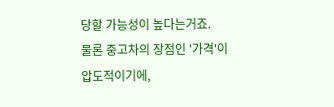당할 가능성이 높다는거죠.
물론 중고차의 장점인 '가격'이 압도적이기에,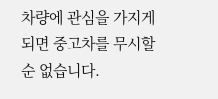차량에 관심을 가지게 되면 중고차를 무시할 순 없습니다.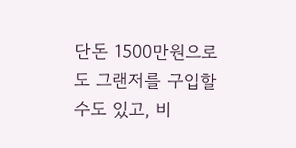단돈 1500만원으로도 그랜저를 구입할 수도 있고, 비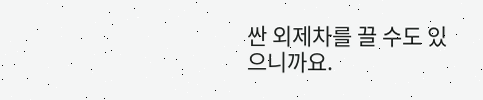싼 외제차를 끌 수도 있으니까요.